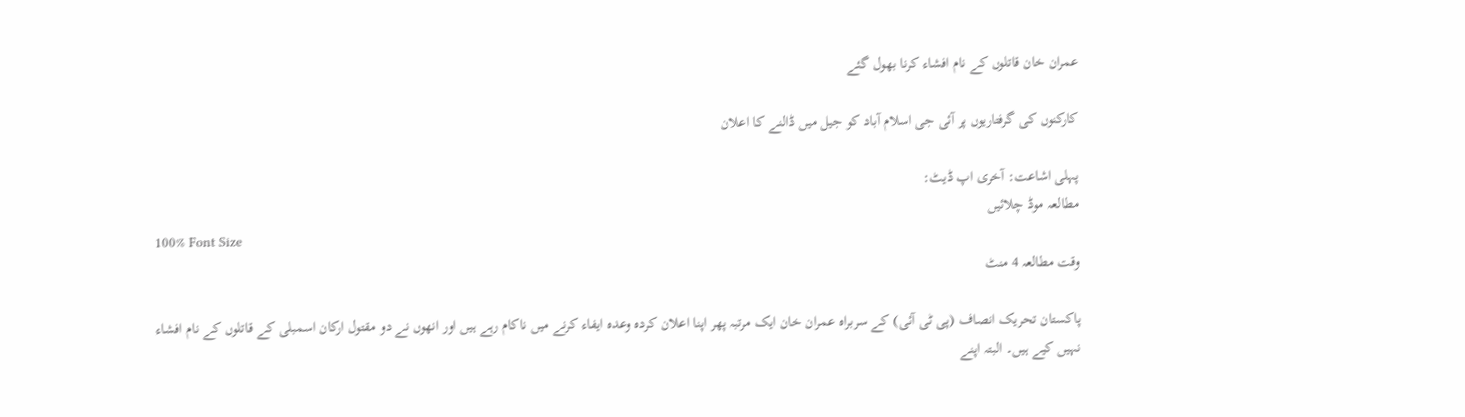عمران خان قاتلوں کے نام افشاء کرنا بھول گئے

کارکنوں کی گرفتاریوں پر آئی جی اسلام آباد کو جیل میں ڈالنے کا اعلان

پہلی اشاعت: آخری اپ ڈیٹ:
مطالعہ موڈ چلائیں
100% Font Size
وقت مطالعہ 4 منٹ

پاکستان تحریک انصاف (پی ٹی آئی) کے سربراہ عمران خان ایک مرتبہ پھر اپنا اعلان کردہ وعدہ ایفاء کرنے میں ناکام رہے ہیں اور انھوں نے دو مقتول ارکان اسمبلی کے قاتلوں کے نام افشاء نہیں کیے ہیں۔ البتہ اپنے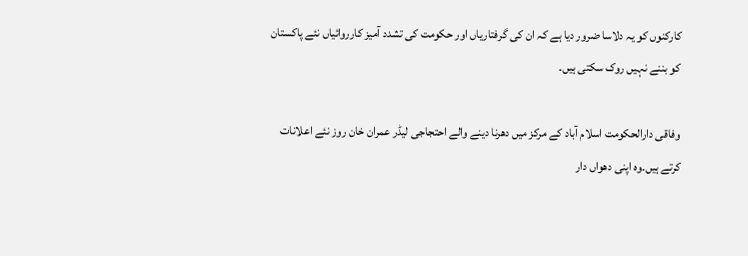کارکنوں کو یہ دلاسا ضرور دیا ہے کہ ان کی گرفتاریاں اور حکومت کی تشدد آمیز کارروائیاں نئے پاکستان کو بننے نہیں روک سکتی ہیں۔

وفاقی دارالحکومت اسلام آباد کے مرکز میں دھرنا دینے والے احتجاجی لیڈر عمران خان روز نئے اعلانات کرتے ہیں۔وہ اپنی دھواں دار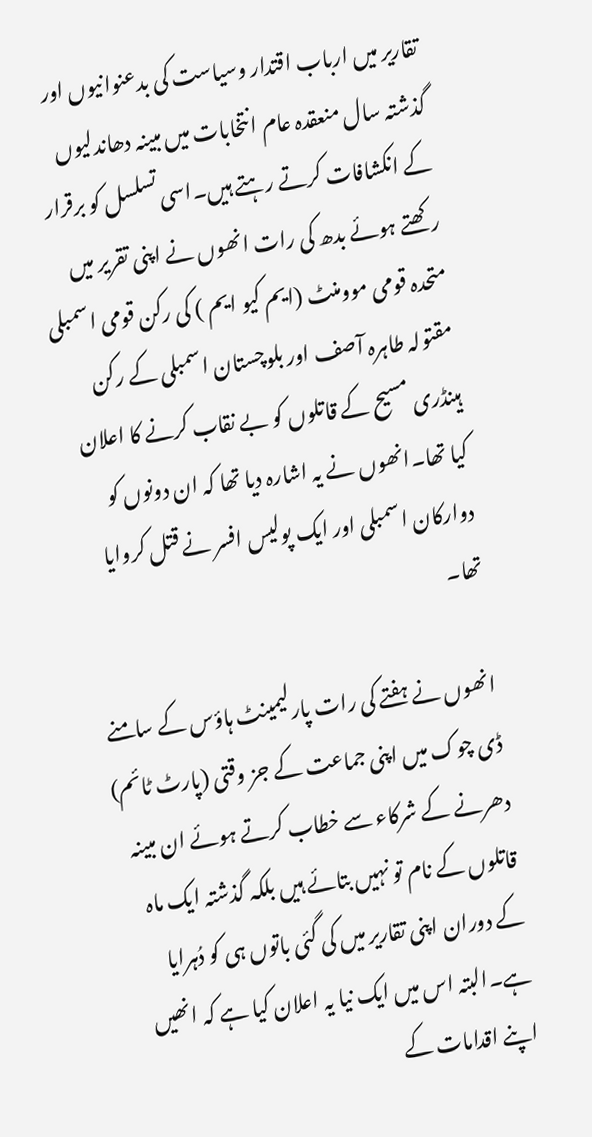تقاریر میں ارباب اقتدار وسیاست کی بدعنوانیوں اور گذشتہ سال منعقدہ عام انتخابات میں مبینہ دھاندلیوں کے انکشافات کرتے رہتے ہیں۔اسی تسلسل کو برقرار رکھتے ہوئے بدھ کی رات انھوں نے اپنی تقریر میں متحدہ قومی موومنٹ (ایم کیو ایم ) کی رکن قومی اسمبلی مقتولہ طاہرہ آصف اور بلوچستان اسمبلی کے رکن ہینڈری مسیح کے قاتلوں کو بے نقاب کرنے کا اعلان کیا تھا۔انھوں نے یہ اشارہ دیا تھا کہ ان دونوں کو دوارکان اسمبلی اور ایک پولیس افسر نے قتل کروایا تھا۔

انھوں نے ہفتے کی رات پارلیمینٹ ہاؤس کے سامنے ڈی چوک میں اپنی جماعت کے جز وقتی (پارٹ ٹائم) دھرنے کے شرکاء سے خطاب کرتے ہوئے ان مبینہ قاتلوں کے نام تو نہیں بتائے ہیں بلکہ گذشتہ ایک ماہ کے دوران اپنی تقاریر میں کی گئی باتوں ہی کو دُہرایا ہے۔البتہ اس میں ایک نیا یہ اعلان کیا ہے کہ انھیں اپنے اقدامات کے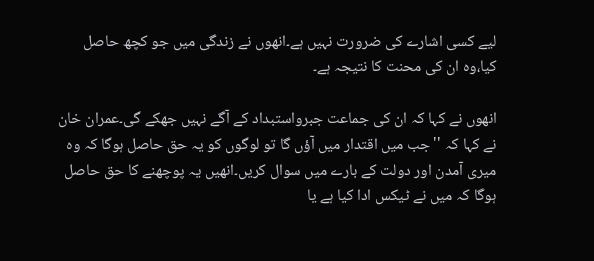لیے کسی اشارے کی ضرورت نہیں ہے۔انھوں نے زندگی میں جو کچھ حاصل کیا،وہ ان کی محنت کا نتیجہ ہے۔

انھوں نے کہا کہ ان کی جماعت جبرواستبداد کے آگے نہیں جھکے گی۔عمران خان نے کہا کہ ''جب میں اقتدار میں آؤں گا تو لوگوں کو یہ حق حاصل ہوگا کہ وہ میری آمدن اور دولت کے بارے میں سوال کریں۔انھیں یہ پوچھنے کا حق حاصل ہوگا کہ میں نے ٹیکس ادا کیا ہے یا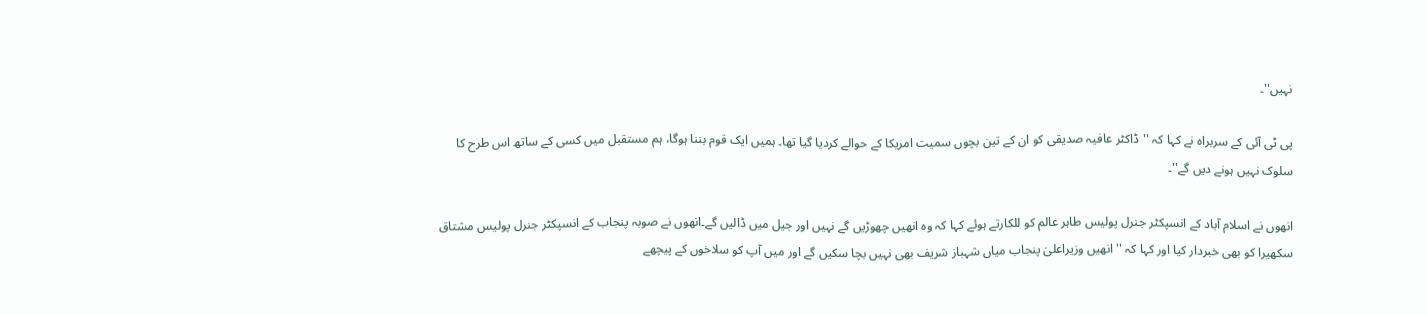نہیں''۔

پی ٹی آئی کے سربراہ نے کہا کہ ''ڈاکٹر عافیہ صدیقی کو ان کے تین بچوں سمیت امریکا کے حوالے کردیا گیا تھا۔ ہمیں ایک قوم بننا ہوگا، ہم مستقبل میں کسی کے ساتھ اس طرح کا سلوک نہیں ہونے دیں گے''۔

انھوں نے اسلام آباد کے انسپکٹر جنرل پولیس طاہر عالم کو للکارتے ہوئے کہا کہ وہ انھیں چھوڑیں گے نہیں اور جیل میں ڈالیں گے۔انھوں نے صوبہ پنجاب کے انسپکٹر جنرل پولیس مشتاق سکھیرا کو بھی خبردار کیا اور کہا کہ ''انھیں وزیراعلیٰ پنجاب میاں شہباز شریف بھی نہیں بچا سکیں گے اور میں آپ کو سلاخوں کے پیچھے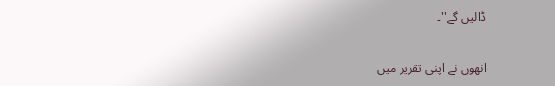ڈالیں گے''۔

انھوں نے اپنی تقریر میں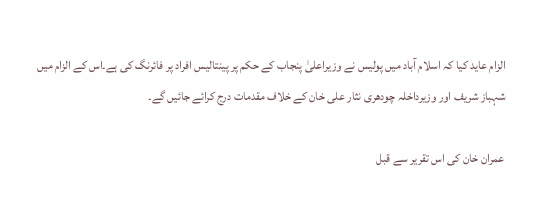الزام عاید کیا کہ اسلام آباد میں پولیس نے وزیراعلیٰ پنجاب کے حکم پر پینتالیس افراد پر فائرنگ کی ہے۔اس کے الزام میں شہباز شریف اور وزیرداخلہ چودھری نثار علی خان کے خلاف مقدمات درج کرائے جائیں گے۔

عمران خان کی اس تقریر سے قبل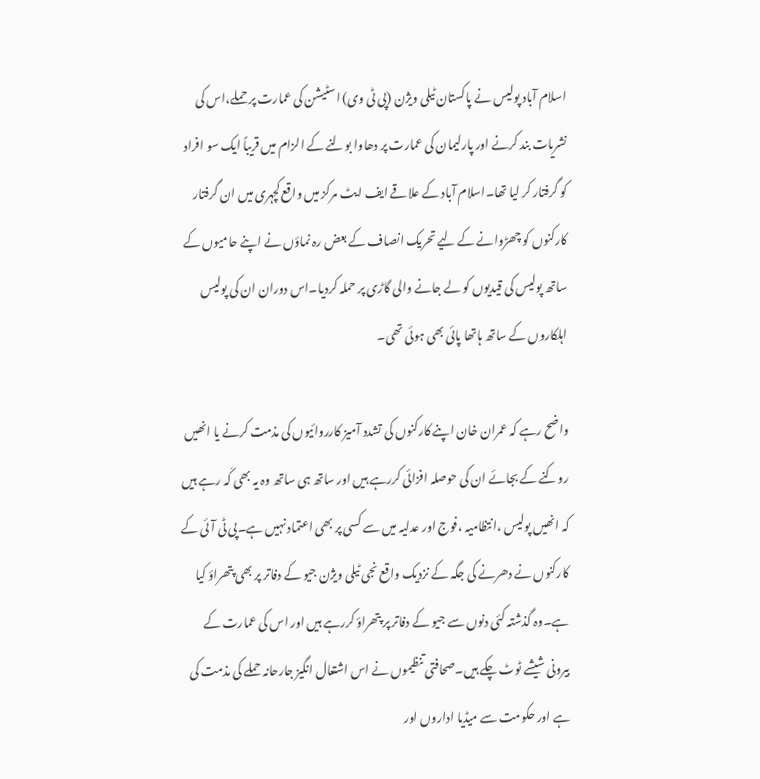اسلام آباد پولیس نے پاکستان ٹیلی ویژن (پی ٹی وی) اسٹیشن کی عمارت پر حملے،اس کی نشریات بند کرنے اور پارلیمان کی عمارت پر دھاوا بولنے کے الزام میں قریباً ایک سو افراد کو گرفتار کر لیا تھا۔اسلام آباد کے علاقے ایف ایٹ مرکز میں واقع کچہری میں ان گرفتار کارکنوں کو چھڑوانے کے لیے تحریک انصاف کے بعض رہ نماؤں نے اپنے حامیوں کے ساتھ پولیس کی قیدیوں کو لے جانے والی گاڑی پر حملہ کردیا۔اس دوران ان کی پولیس اہلکاروں کے ساتھ ہاتھا پائی بھی ہوئی تھی۔

واضح رہے کہ عمران خان اپنے کارکنوں کی تشدد آمیز کارروائیوں کی مذمت کرنے یا انھیں روکنے کے بجائے ان کی حوصلہ افزائی کررہے ہیں اور ساتھ ہی ساتھ وہ یہ بھی کَہ رہے ہیں کہ انھیں پولیس ،انتظامیہ ،فوج اور عدلیہ میں سے کسی پر بھی اعتماد نہیں ہے۔پی ٹی آئی کے کارکنوں نے دھرنے کی جگہ کے نزدیک واقع نجی ٹیلی ویژن جیو کے دفاتر پر بھی پتھراؤ کیا ہے۔وہ گذشتہ کئی دنوں سے جیو کے دفاتر پر پتھراؤ کررہے ہیں اور اس کی عمارت کے بیرونی شیشے ٹوٹ چکے ہیں۔صحافتی تنظیموں نے اس اشتعال انگیز جارحانہ حملے کی مذمت کی ہے اور حکومت سے میڈیا اداروں اور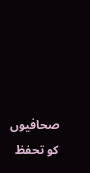صحافیوں کو تحفظ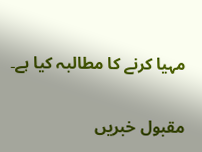مہیا کرنے کا مطالبہ کیا ہے۔

مقبول خبریں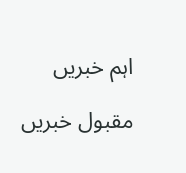اہم خبریں

مقبول خبریں